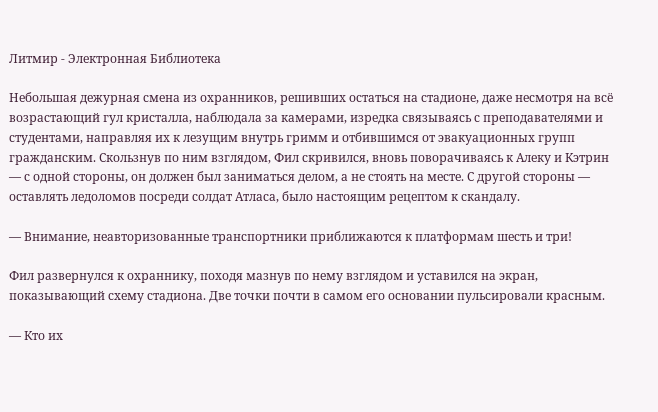Литмир - Электронная Библиотека

Небольшая дежурная смена из охранников, решивших остаться на стадионе, даже несмотря на всё возрастающий гул кристалла, наблюдала за камерами, изредка связываясь с преподавателями и студентами, направляя их к лезущим внутрь гримм и отбившимся от эвакуационных групп гражданским. Скользнув по ним взглядом, Фил скривился, вновь поворачиваясь к Алеку и Кэтрин — с одной стороны, он должен был заниматься делом, а не стоять на месте. С другой стороны — оставлять ледоломов посреди солдат Атласа, было настоящим рецептом к скандалу.

— Внимание, неавторизованные транспортники приближаются к платформам шесть и три!

Фил развернулся к охраннику, походя мазнув по нему взглядом и уставился на экран, показывающий схему стадиона. Две точки почти в самом его основании пульсировали красным.

— Кто их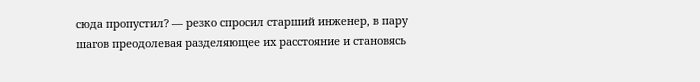сюда пропустил? — резко спросил старший инженер, в пару шагов преодолевая разделяющее их расстояние и становясь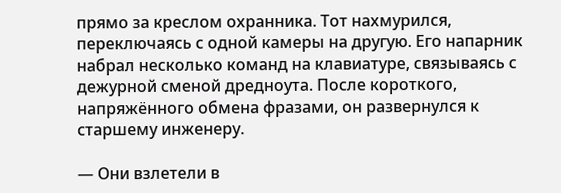прямо за креслом охранника. Тот нахмурился, переключаясь с одной камеры на другую. Его напарник набрал несколько команд на клавиатуре, связываясь с дежурной сменой дредноута. После короткого, напряжённого обмена фразами, он развернулся к старшему инженеру.

— Они взлетели в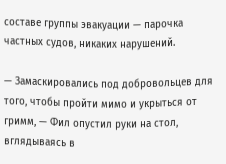составе группы эвакуации — парочка частных судов, никаких нарушений.

— Замаскировались под добровольцев для того, чтобы пройти мимо и укрыться от гримм, — Фил опустил руки на стол, вглядываясь в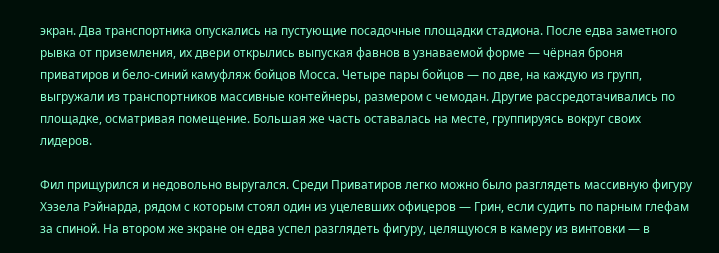экран. Два транспортника опускались на пустующие посадочные площадки стадиона. После едва заметного рывка от приземления, их двери открылись выпуская фавнов в узнаваемой форме — чёрная броня приватиров и бело-синий камуфляж бойцов Мосса. Четыре пары бойцов — по две, на каждую из групп, выгружали из транспортников массивные контейнеры, размером с чемодан. Другие рассредотачивались по площадке, осматривая помещение. Большая же часть оставалась на месте, группируясь вокруг своих лидеров.

Фил прищурился и недовольно выругался. Среди Приватиров легко можно было разглядеть массивную фигуру Хэзела Рэйнарда, рядом с которым стоял один из уцелевших офицеров — Грин, если судить по парным глефам за спиной. На втором же экране он едва успел разглядеть фигуру, целящуюся в камеру из винтовки — в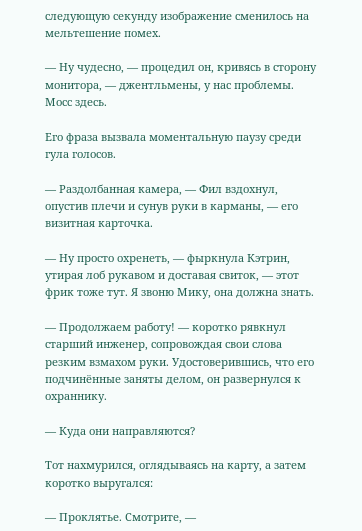следующую секунду изображение сменилось на мельтешение помех.

— Ну чудесно, — процедил он, кривясь в сторону монитора, — джентльмены, у нас проблемы. Мосс здесь.

Его фраза вызвала моментальную паузу среди гула голосов.

— Раздолбанная камера, — Фил вздохнул, опустив плечи и сунув руки в карманы, — его визитная карточка.

— Ну просто охренеть, — фыркнула Кэтрин, утирая лоб рукавом и доставая свиток, — этот фрик тоже тут. Я звоню Мику, она должна знать.

— Продолжаем работу! — коротко рявкнул старший инженер, сопровождая свои слова резким взмахом руки. Удостоверившись, что его подчинённые заняты делом, он развернулся к охраннику.

— Куда они направляются?

Тот нахмурился, оглядываясь на карту, а затем коротко выругался:

— Проклятье. Смотрите, —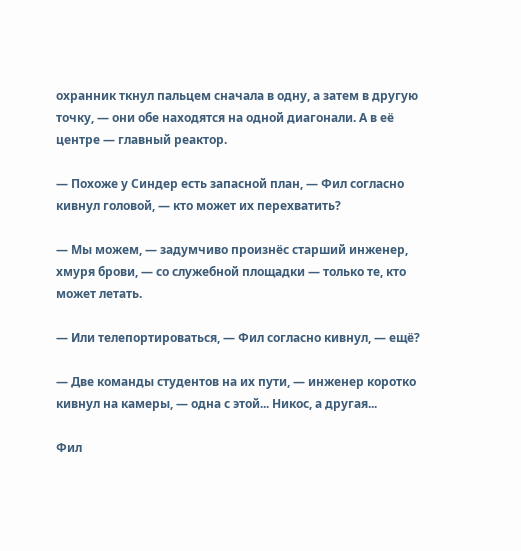охранник ткнул пальцем сначала в одну, а затем в другую точку, — они обе находятся на одной диагонали. А в её центре — главный реактор.

— Похоже у Синдер есть запасной план, — Фил согласно кивнул головой, — кто может их перехватить?

— Мы можем, — задумчиво произнёс старший инженер, хмуря брови, — со служебной площадки — только те, кто может летать.

— Или телепортироваться, — Фил согласно кивнул, — ещё?

— Две команды студентов на их пути, — инженер коротко кивнул на камеры, — одна с этой... Никос, а другая...

Фил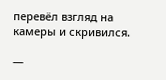перевёл взгляд на камеры и скривился.

—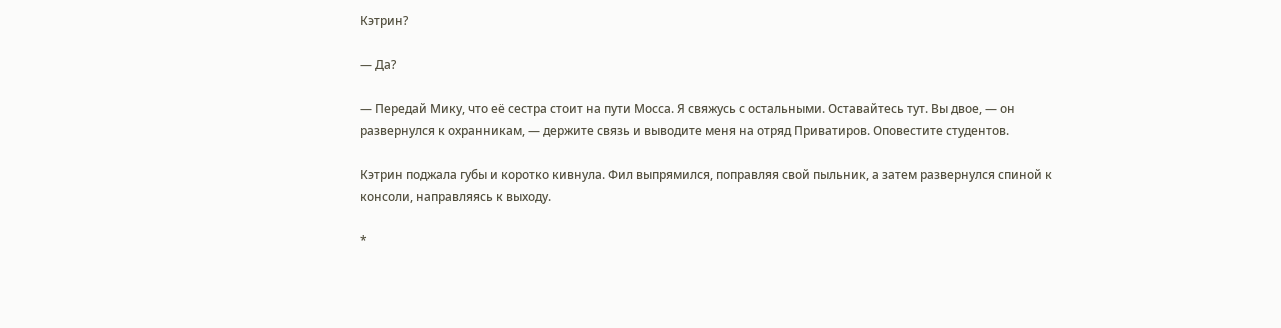Кэтрин?

— Да?

— Передай Мику, что её сестра стоит на пути Мосса. Я свяжусь с остальными. Оставайтесь тут. Вы двое, — он развернулся к охранникам, — держите связь и выводите меня на отряд Приватиров. Оповестите студентов.

Кэтрин поджала губы и коротко кивнула. Фил выпрямился, поправляя свой пыльник, а затем развернулся спиной к консоли, направляясь к выходу.

*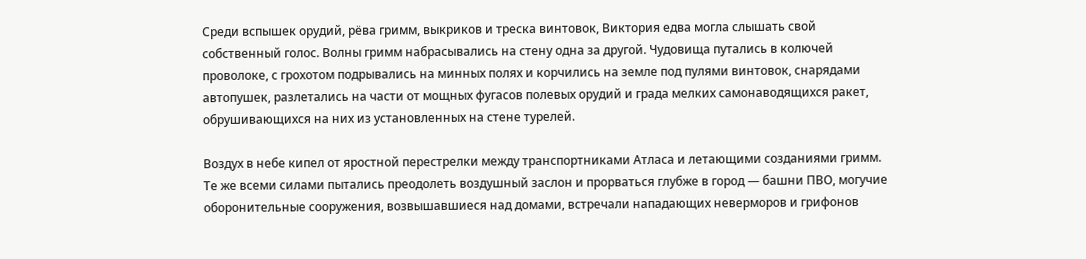Среди вспышек орудий, рёва гримм, выкриков и треска винтовок, Виктория едва могла слышать свой собственный голос. Волны гримм набрасывались на стену одна за другой. Чудовища путались в колючей проволоке, с грохотом подрывались на минных полях и корчились на земле под пулями винтовок, снарядами автопушек, разлетались на части от мощных фугасов полевых орудий и града мелких самонаводящихся ракет, обрушивающихся на них из установленных на стене турелей.

Воздух в небе кипел от яростной перестрелки между транспортниками Атласа и летающими созданиями гримм. Те же всеми силами пытались преодолеть воздушный заслон и прорваться глубже в город — башни ПВО, могучие оборонительные сооружения, возвышавшиеся над домами, встречали нападающих неверморов и грифонов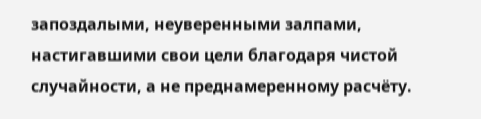запоздалыми, неуверенными залпами, настигавшими свои цели благодаря чистой случайности, а не преднамеренному расчёту.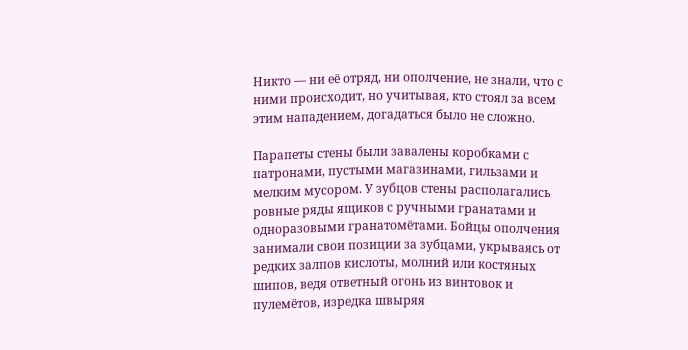Никто — ни её отряд, ни ополчение, не знали, что с ними происходит, но учитывая, кто стоял за всем этим нападением, догадаться было не сложно.

Парапеты стены были завалены коробками с патронами, пустыми магазинами, гильзами и мелким мусором. У зубцов стены располагались ровные ряды ящиков с ручными гранатами и одноразовыми гранатомётами. Бойцы ополчения занимали свои позиции за зубцами, укрываясь от редких залпов кислоты, молний или костяных шипов, ведя ответный огонь из винтовок и пулемётов, изредка швыряя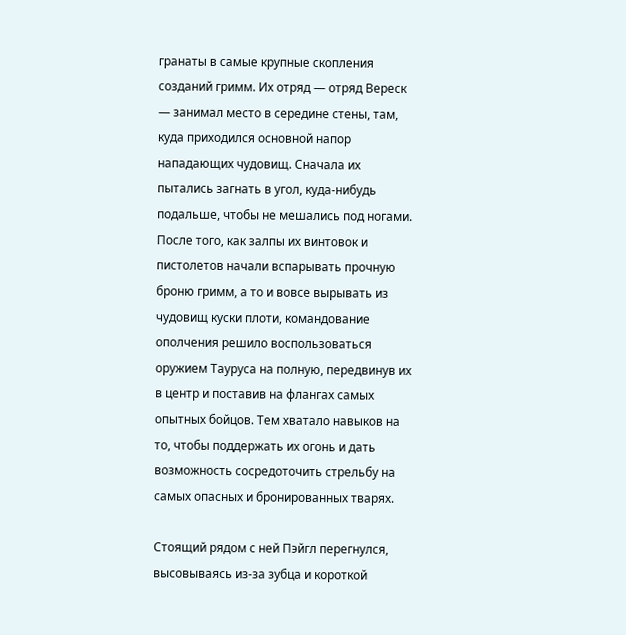гранаты в самые крупные скопления созданий гримм. Их отряд — отряд Вереск — занимал место в середине стены, там, куда приходился основной напор нападающих чудовищ. Сначала их пытались загнать в угол, куда-нибудь подальше, чтобы не мешались под ногами. После того, как залпы их винтовок и пистолетов начали вспарывать прочную броню гримм, а то и вовсе вырывать из чудовищ куски плоти, командование ополчения решило воспользоваться оружием Тауруса на полную, передвинув их в центр и поставив на флангах самых опытных бойцов. Тем хватало навыков на то, чтобы поддержать их огонь и дать возможность сосредоточить стрельбу на самых опасных и бронированных тварях.

Стоящий рядом с ней Пэйгл перегнулся, высовываясь из-за зубца и короткой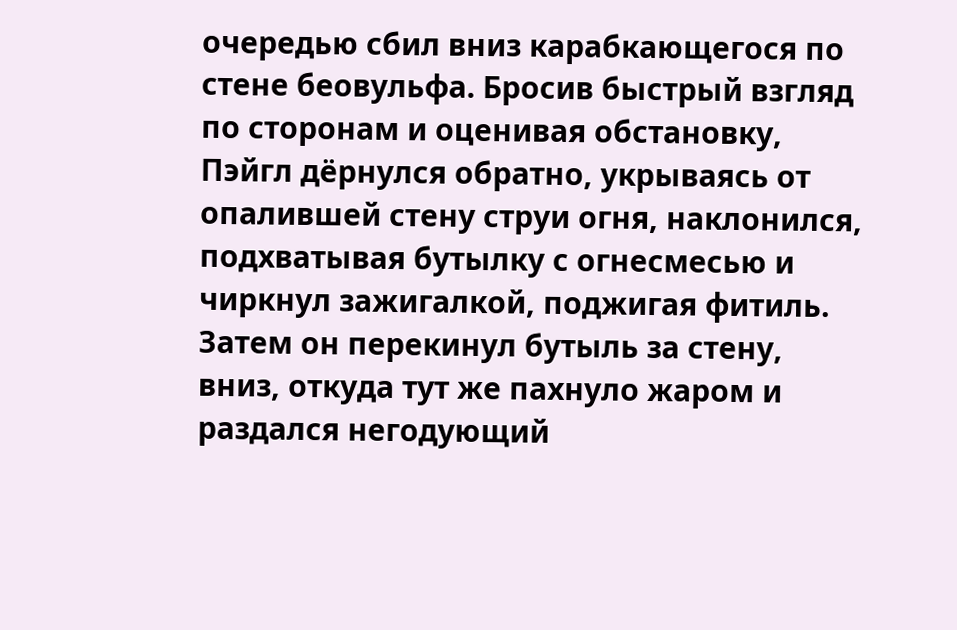очередью сбил вниз карабкающегося по стене беовульфа. Бросив быстрый взгляд по сторонам и оценивая обстановку, Пэйгл дёрнулся обратно, укрываясь от опалившей стену струи огня, наклонился, подхватывая бутылку с огнесмесью и чиркнул зажигалкой, поджигая фитиль. Затем он перекинул бутыль за стену, вниз, откуда тут же пахнуло жаром и раздался негодующий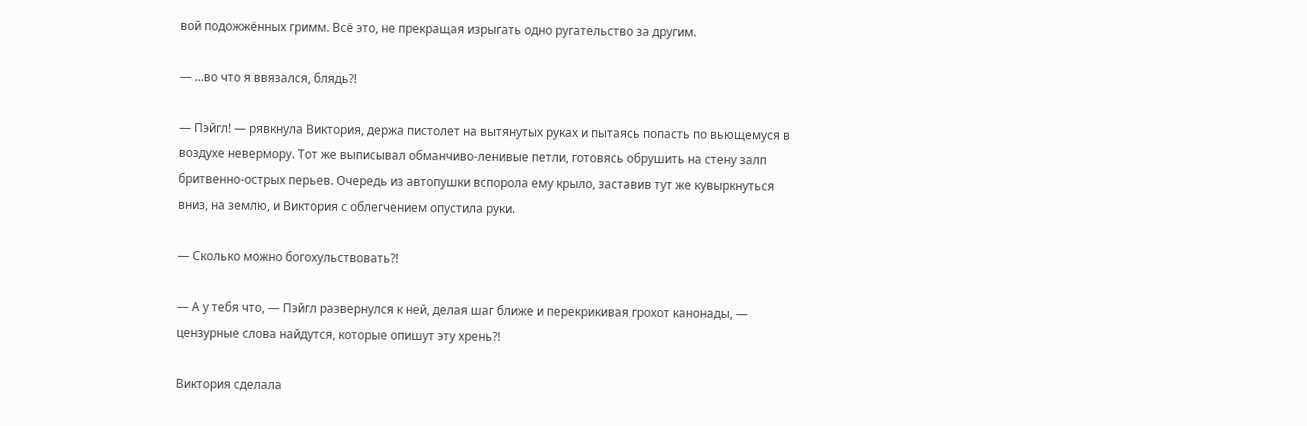вой подожжённых гримм. Всё это, не прекращая изрыгать одно ругательство за другим.

— ...во что я ввязался, блядь?!

— Пэйгл! — рявкнула Виктория, держа пистолет на вытянутых руках и пытаясь попасть по вьющемуся в воздухе невермору. Тот же выписывал обманчиво-ленивые петли, готовясь обрушить на стену залп бритвенно-острых перьев. Очередь из автопушки вспорола ему крыло, заставив тут же кувыркнуться вниз, на землю, и Виктория с облегчением опустила руки.

— Сколько можно богохульствовать?!

— А у тебя что, — Пэйгл развернулся к ней, делая шаг ближе и перекрикивая грохот канонады, — цензурные слова найдутся, которые опишут эту хрень?!

Виктория сделала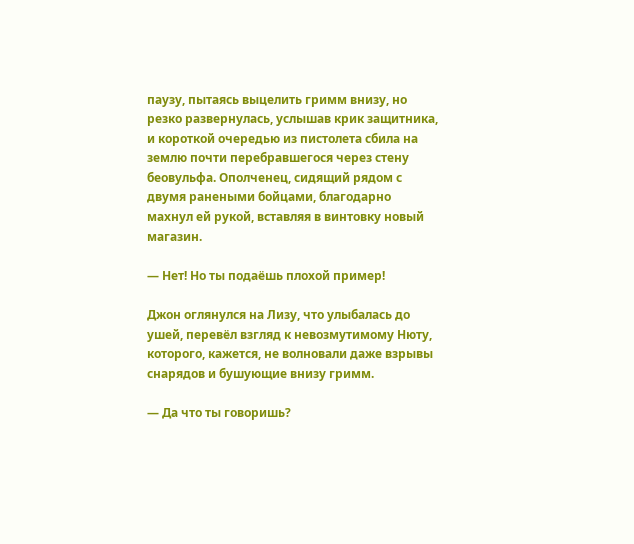паузу, пытаясь выцелить гримм внизу, но резко развернулась, услышав крик защитника, и короткой очередью из пистолета сбила на землю почти перебравшегося через стену беовульфа. Ополченец, сидящий рядом с двумя ранеными бойцами, благодарно махнул ей рукой, вставляя в винтовку новый магазин.

— Нет! Но ты подаёшь плохой пример!

Джон оглянулся на Лизу, что улыбалась до ушей, перевёл взгляд к невозмутимому Нюту, которого, кажется, не волновали даже взрывы снарядов и бушующие внизу гримм.

— Да что ты говоришь?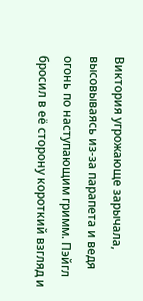Виктория угрожающе зарычала, высовываясь из-за парапета и ведя огонь по наступающим гримм. Пэйгл бросил в её сторону короткий взгляд и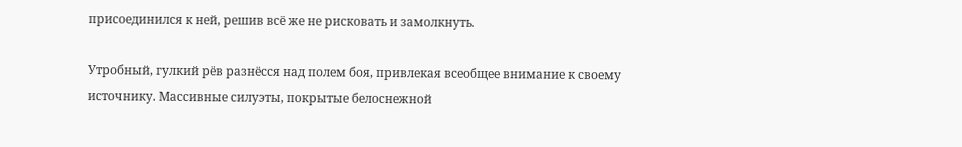присоединился к ней, решив всё же не рисковать и замолкнуть.

Утробный, гулкий рёв разнёсся над полем боя, привлекая всеобщее внимание к своему источнику. Массивные силуэты, покрытые белоснежной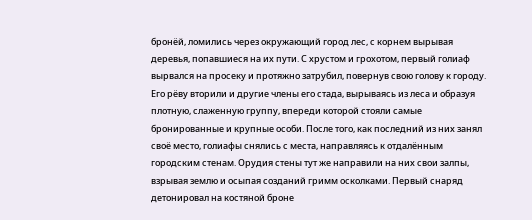бронёй, ломились через окружающий город лес, с корнем вырывая деревья, попавшиеся на их пути. С хрустом и грохотом, первый голиаф вырвался на просеку и протяжно затрубил, повернув свою голову к городу. Его рёву вторили и другие члены его стада, вырываясь из леса и образуя плотную, слаженную группу, впереди которой стояли самые бронированные и крупные особи. После того, как последний из них занял своё место, голиафы снялись с места, направляясь к отдалённым городским стенам. Орудия стены тут же направили на них свои залпы, взрывая землю и осыпая созданий гримм осколками. Первый снаряд детонировал на костяной броне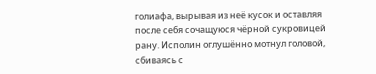голиафа, вырывая из неё кусок и оставляя после себя сочащуюся чёрной сукровицей рану. Исполин оглушённо мотнул головой, сбиваясь с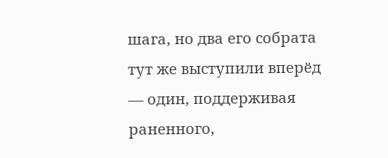шага, но два его собрата тут же выступили вперёд — один, поддерживая раненного,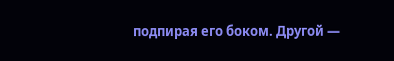подпирая его боком. Другой —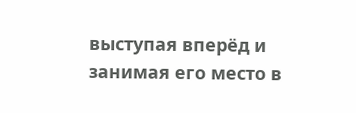выступая вперёд и занимая его место в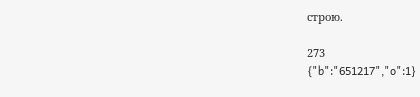строю.

273
{"b":"651217","o":1}